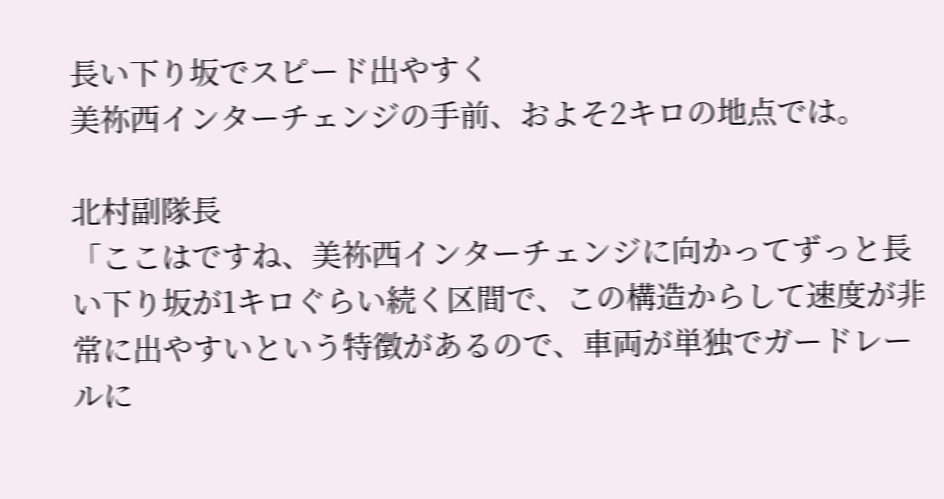長い下り坂でスピード出やすく
美祢西インターチェンジの手前、およそ2キロの地点では。

北村副隊長
「ここはですね、美祢西インターチェンジに向かってずっと長い下り坂が1キロぐらい続く区間で、この構造からして速度が非常に出やすいという特徴があるので、車両が単独でガードレールに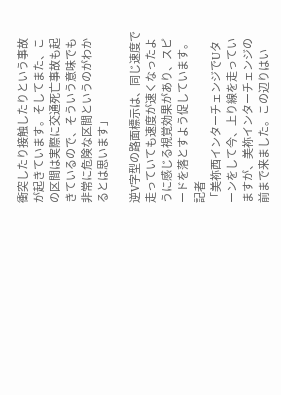衝突したり接触したりという事故が起きています。そしてまた、この区間は実際に交通死亡事故も起きているので、そういう意味でも非常に危険な区間というのがわかるとは思います」

逆V字型の路面標示は、同じ速度で走っていても速度が速くなったように感じる視覚効果があり、スピードを落とすよう促しています。
記者
「美祢西インターチェンジでUターンをして今、上り線を走っていますが、美祢インターチェンジの前まで来ました。この辺りはい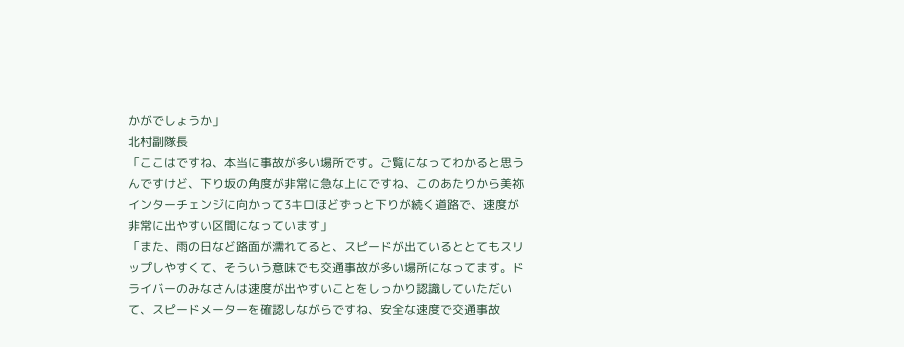かがでしょうか」
北村副隊長
「ここはですね、本当に事故が多い場所です。ご覧になってわかると思うんですけど、下り坂の角度が非常に急な上にですね、このあたりから美祢インターチェンジに向かって3キロほどずっと下りが続く道路で、速度が非常に出やすい区間になっています」
「また、雨の日など路面が濡れてると、スピードが出ているととてもスリップしやすくて、そういう意味でも交通事故が多い場所になってます。ドライバーのみなさんは速度が出やすいことをしっかり認識していただいて、スピードメーターを確認しながらですね、安全な速度で交通事故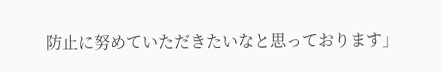防止に努めていただきたいなと思っております」